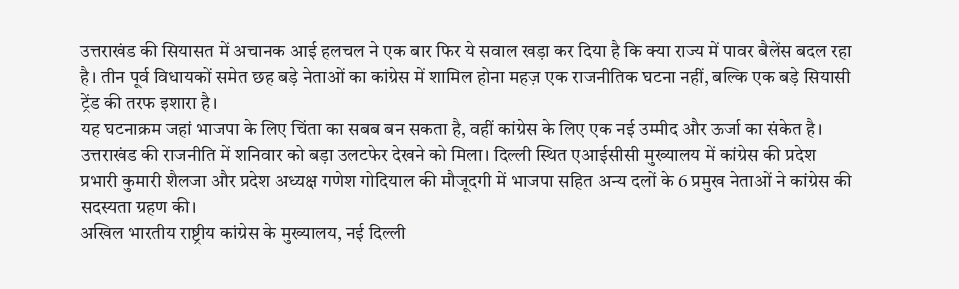उत्तराखंड की सियासत में अचानक आई हलचल ने एक बार फिर ये सवाल खड़ा कर दिया है कि क्या राज्य में पावर बैलेंस बदल रहा है। तीन पूर्व विधायकों समेत छह बड़े नेताओं का कांग्रेस में शामिल होना महज़ एक राजनीतिक घटना नहीं, बल्कि एक बड़े सियासी ट्रेंड की तरफ इशारा है।
यह घटनाक्रम जहां भाजपा के लिए चिंता का सबब बन सकता है, वहीं कांग्रेस के लिए एक नई उम्मीद और ऊर्जा का संकेत है।
उत्तराखंड की राजनीति में शनिवार को बड़ा उलटफेर देखने को मिला। दिल्ली स्थित एआईसीसी मुख्यालय में कांग्रेस की प्रदेश प्रभारी कुमारी शैलजा और प्रदेश अध्यक्ष गणेश गोदियाल की मौजूदगी में भाजपा सहित अन्य दलों के 6 प्रमुख नेताओं ने कांग्रेस की सदस्यता ग्रहण की।
अखिल भारतीय राष्ट्रीय कांग्रेस के मुख्यालय, नई दिल्ली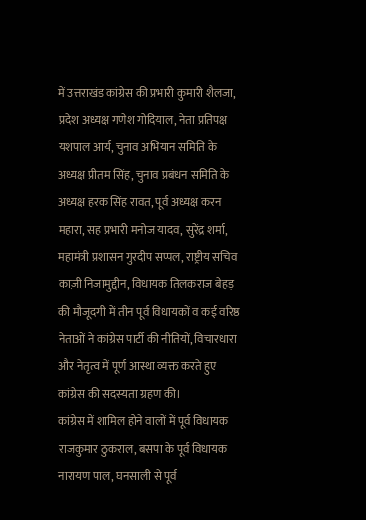में उत्तराखंड कांग्रेस की प्रभारी कुमारी शैलजा, प्रदेश अध्यक्ष गणेश गोदियाल, नेता प्रतिपक्ष यशपाल आर्य, चुनाव अभियान समिति के अध्यक्ष प्रीतम सिंह, चुनाव प्रबंधन समिति के अध्यक्ष हरक सिंह रावत, पूर्व अध्यक्ष करन महारा, सह प्रभारी मनोज यादव, सुरेंद्र शर्मा, महामंत्री प्रशासन गुरदीप सप्पल, राष्ट्रीय सचिव काज़ी निजामुद्दीन, विधायक तिलकराज बेहड़ की मौजूदगी में तीन पूर्व विधायकों व कई वरिष्ठ नेताओं ने कांग्रेस पार्टी की नीतियों, विचारधारा और नेतृत्व में पूर्ण आस्था व्यक्त करते हुए कांग्रेस की सदस्यता ग्रहण की।
कांग्रेस में शामिल होने वालों में पूर्व विधायक राजकुमार ठुकराल, बसपा के पूर्व विधायक नारायण पाल, घनसाली से पूर्व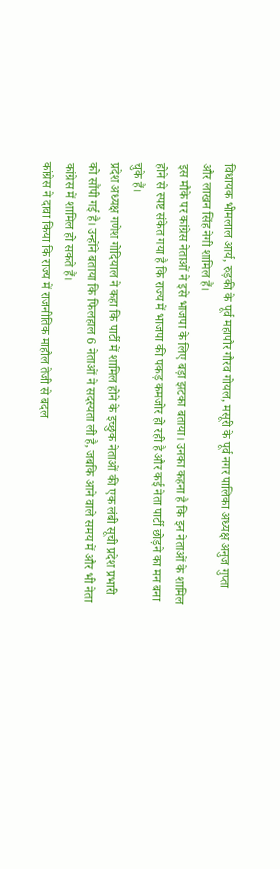विधायक भीमलाल आर्य, रुड़की के पूर्व महापौर गौरव गोयल, मसूरी के पूर्व नगर पालिका अध्यक्ष अनुज गुप्ता और लाखन सिंह नेगी शामिल हैं।
इस मौके पर कांग्रेस नेताओं ने इसे भाजपा के लिए बड़ा झटका बताया। उनका कहना है कि इन नेताओं के शामिल होने से स्पष्ट संकेत गया है कि राज्य में भाजपा की पकड़ कमजोर हो रही है और कई नेता पार्टी छोड़ने का मन बना चुके हैं।
प्रदेश अध्यक्ष गणेश गोदियाल ने कहा कि पार्टी में शामिल होने के इच्छुक नेताओं की एक लंबी सूची प्रदेश प्रभारी को सौंपी गई है। उन्होंने बताया कि फिलहाल 6 नेताओं ने सदस्यता ली है, जबकि आने वाले समय में और भी नेता कांग्रेस में शामिल हो सकते हैं।
कांग्रेस ने दावा किया कि राज्य में राजनीतिक माहौल तेजी से बदल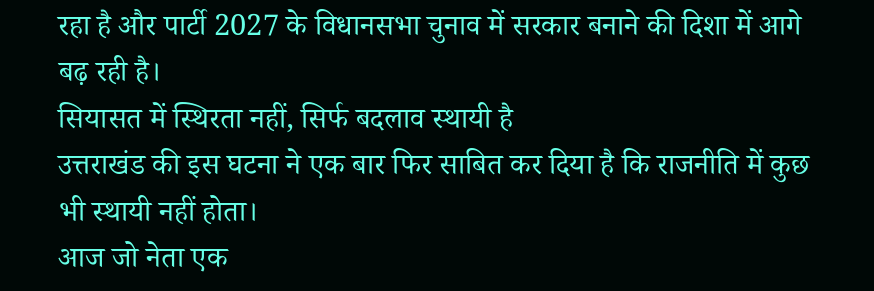रहा है और पार्टी 2027 के विधानसभा चुनाव में सरकार बनाने की दिशा में आगे बढ़ रही है।
सियासत में स्थिरता नहीं, सिर्फ बदलाव स्थायी है
उत्तराखंड की इस घटना ने एक बार फिर साबित कर दिया है कि राजनीति में कुछ भी स्थायी नहीं होता।
आज जो नेता एक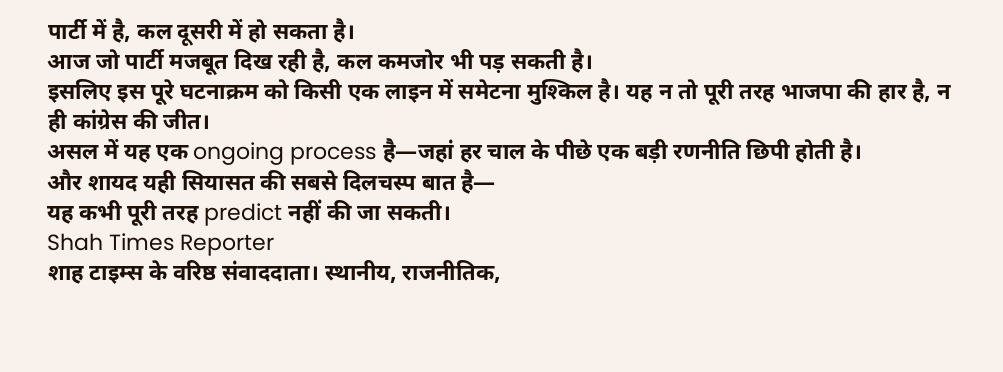पार्टी में है, कल दूसरी में हो सकता है।
आज जो पार्टी मजबूत दिख रही है, कल कमजोर भी पड़ सकती है।
इसलिए इस पूरे घटनाक्रम को किसी एक लाइन में समेटना मुश्किल है। यह न तो पूरी तरह भाजपा की हार है, न ही कांग्रेस की जीत।
असल में यह एक ongoing process है—जहां हर चाल के पीछे एक बड़ी रणनीति छिपी होती है।
और शायद यही सियासत की सबसे दिलचस्प बात है—
यह कभी पूरी तरह predict नहीं की जा सकती।
Shah Times Reporter
शाह टाइम्स के वरिष्ठ संवाददाता। स्थानीय, राजनीतिक,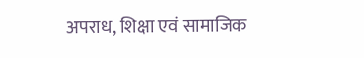अपराध, शिक्षा एवं सामाजिक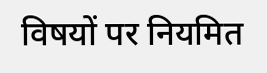विषयों पर नियमित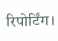रिपोर्टिंग।